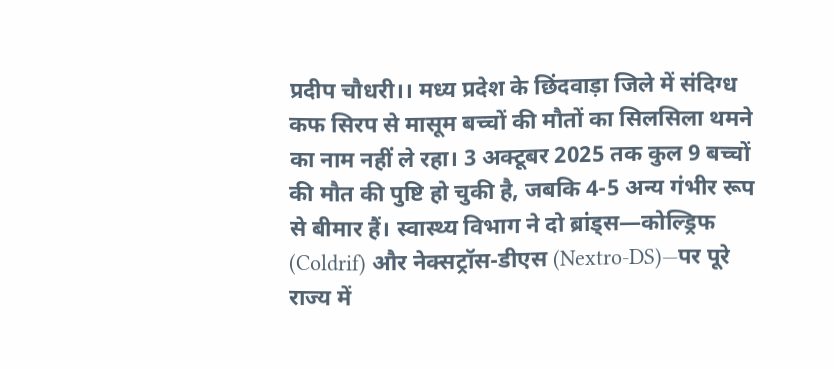प्रदीप चौधरी।। मध्य प्रदेश के छिंदवाड़ा जिले में संदिग्ध कफ सिरप से मासूम बच्चों की मौतों का सिलसिला थमने का नाम नहीं ले रहा। 3 अक्टूबर 2025 तक कुल 9 बच्चों की मौत की पुष्टि हो चुकी है, जबकि 4-5 अन्य गंभीर रूप से बीमार हैं। स्वास्थ्य विभाग ने दो ब्रांड्स—कोल्ड्रिफ (Coldrif) और नेक्सट्रॉस-डीएस (Nextro-DS)—पर पूरे राज्य में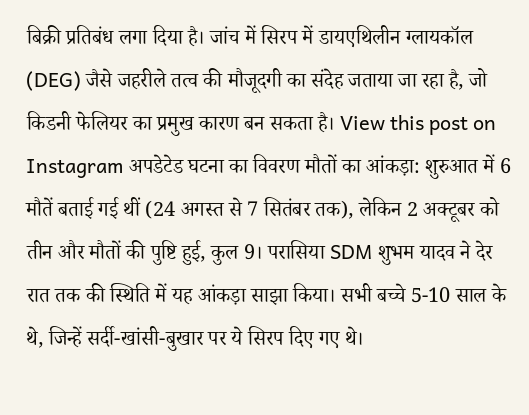बिक्री प्रतिबंध लगा दिया है। जांच में सिरप में डायएथिलीन ग्लायकॉल (DEG) जैसे जहरीले तत्व की मौजूदगी का संदेह जताया जा रहा है, जो किडनी फेलियर का प्रमुख कारण बन सकता है। View this post on Instagram अपडेटेड घटना का विवरण मौतों का आंकड़ा: शुरुआत में 6 मौतें बताई गई थीं (24 अगस्त से 7 सितंबर तक), लेकिन 2 अक्टूबर को तीन और मौतों की पुष्टि हुई, कुल 9। परासिया SDM शुभम यादव ने देर रात तक की स्थिति में यह आंकड़ा साझा किया। सभी बच्चे 5-10 साल के थे, जिन्हें सर्दी-खांसी-बुखार पर ये सिरप दिए गए थे।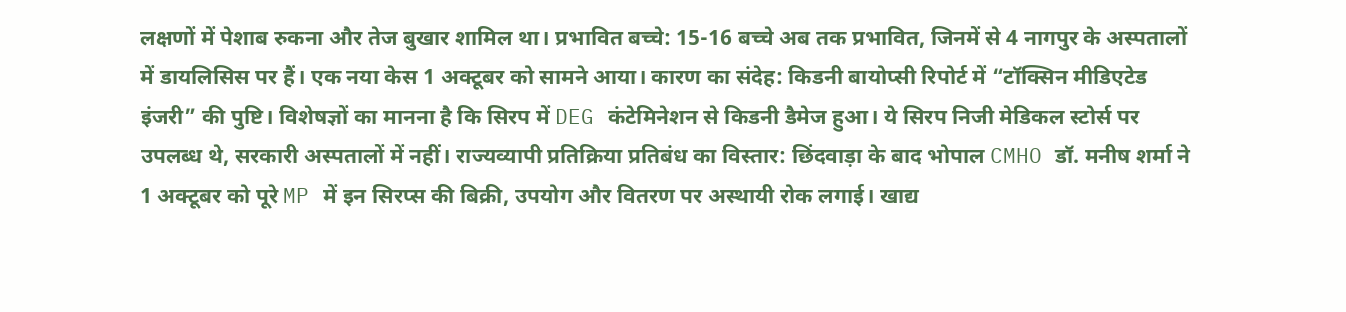लक्षणों में पेशाब रुकना और तेज बुखार शामिल था। प्रभावित बच्चे: 15-16 बच्चे अब तक प्रभावित, जिनमें से 4 नागपुर के अस्पतालों में डायलिसिस पर हैं। एक नया केस 1 अक्टूबर को सामने आया। कारण का संदेह: किडनी बायोप्सी रिपोर्ट में “टॉक्सिन मीडिएटेड इंजरी” की पुष्टि। विशेषज्ञों का मानना है कि सिरप में DEG कंटेमिनेशन से किडनी डैमेज हुआ। ये सिरप निजी मेडिकल स्टोर्स पर उपलब्ध थे, सरकारी अस्पतालों में नहीं। राज्यव्यापी प्रतिक्रिया प्रतिबंध का विस्तार: छिंदवाड़ा के बाद भोपाल CMHO डॉ. मनीष शर्मा ने 1 अक्टूबर को पूरे MP में इन सिरप्स की बिक्री, उपयोग और वितरण पर अस्थायी रोक लगाई। खाद्य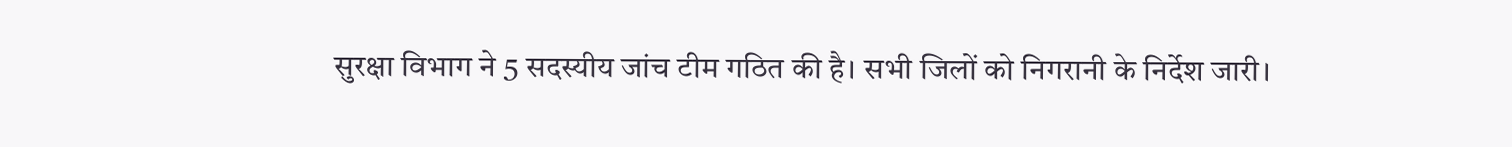सुरक्षा विभाग ने 5 सदस्यीय जांच टीम गठित की है। सभी जिलों को निगरानी के निर्देश जारी।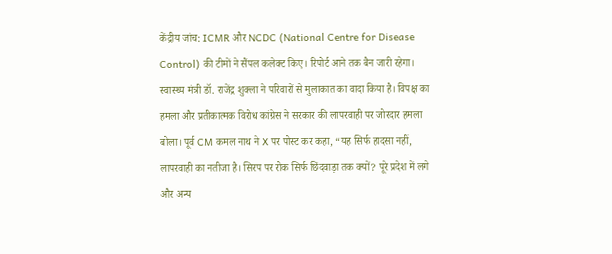केंद्रीय जांच: ICMR और NCDC (National Centre for Disease Control) की टीमों ने सैंपल कलेक्ट किए। रिपोर्ट आने तक बैन जारी रहेगा। स्वास्थ्य मंत्री डॉ. राजेंद्र शुक्ला ने परिवारों से मुलाकात का वादा किया है। विपक्ष का हमला और प्रतीकात्मक विरोध कांग्रेस ने सरकार की लापरवाही पर जोरदार हमला बोला। पूर्व CM कमल नाथ ने X पर पोस्ट कर कहा, “यह सिर्फ हादसा नहीं, लापरवाही का नतीजा है। सिरप पर रोक सिर्फ छिंदवाड़ा तक क्यों? पूरे प्रदेश में लगे और अन्य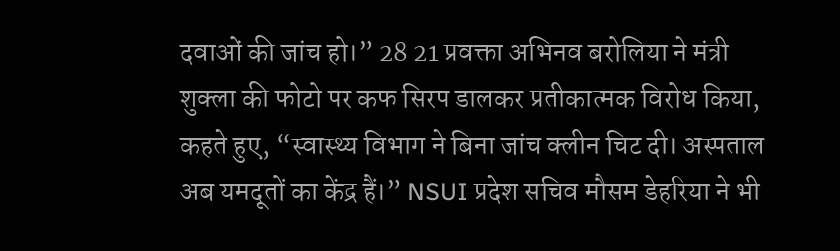दवाओं की जांच हो।” 28 21 प्रवक्ता अभिनव बरोलिया ने मंत्री शुक्ला की फोटो पर कफ सिरप डालकर प्रतीकात्मक विरोध किया, कहते हुए, “स्वास्थ्य विभाग ने बिना जांच क्लीन चिट दी। अस्पताल अब यमदूतों का केंद्र हैं।” NSUI प्रदेश सचिव मौसम डेहरिया ने भी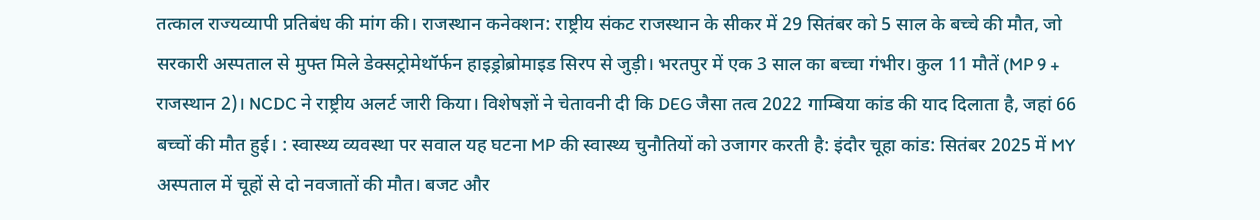तत्काल राज्यव्यापी प्रतिबंध की मांग की। राजस्थान कनेक्शन: राष्ट्रीय संकट राजस्थान के सीकर में 29 सितंबर को 5 साल के बच्चे की मौत, जो सरकारी अस्पताल से मुफ्त मिले डेक्सट्रोमेथॉर्फन हाइड्रोब्रोमाइड सिरप से जुड़ी। भरतपुर में एक 3 साल का बच्चा गंभीर। कुल 11 मौतें (MP 9 + राजस्थान 2)। NCDC ने राष्ट्रीय अलर्ट जारी किया। विशेषज्ञों ने चेतावनी दी कि DEG जैसा तत्व 2022 गाम्बिया कांड की याद दिलाता है, जहां 66 बच्चों की मौत हुई। : स्वास्थ्य व्यवस्था पर सवाल यह घटना MP की स्वास्थ्य चुनौतियों को उजागर करती है: इंदौर चूहा कांड: सितंबर 2025 में MY अस्पताल में चूहों से दो नवजातों की मौत। बजट और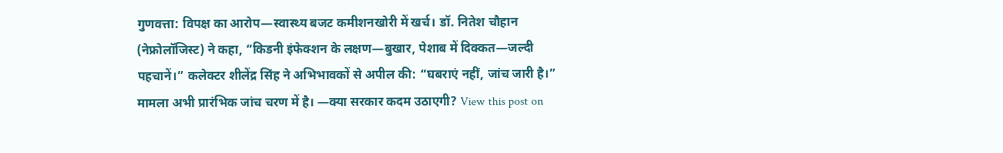गुणवत्ता: विपक्ष का आरोप—स्वास्थ्य बजट कमीशनखोरी में खर्च। डॉ. नितेश चौहान (नेफ्रोलॉजिस्ट) ने कहा, “किडनी इंफेक्शन के लक्षण—बुखार, पेशाब में दिक्कत—जल्दी पहचानें।” कलेक्टर शीलेंद्र सिंह ने अभिभावकों से अपील की: “घबराएं नहीं, जांच जारी है।” मामला अभी प्रारंभिक जांच चरण में है। —क्या सरकार कदम उठाएगी? View this post on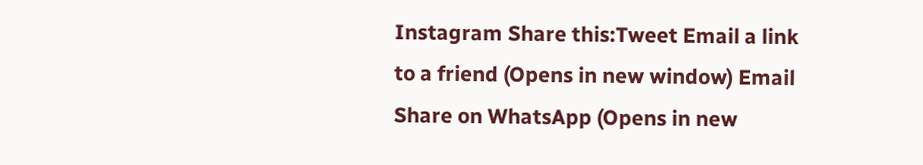Instagram Share this:Tweet Email a link to a friend (Opens in new window) Email Share on WhatsApp (Opens in new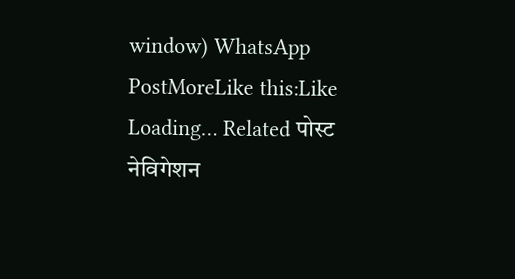window) WhatsApp PostMoreLike this:Like Loading… Related पोस्ट नेविगेशन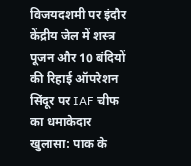विजयदशमी पर इंदौर केंद्रीय जेल में शस्त्र पूजन और 10 बंदियों की रिहाई ऑपरेशन सिंदूर पर IAF चीफ का धमाकेदार खुलासा: पाक के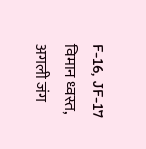F-16, JF-17 विमान ध्वस्त, अगली जंग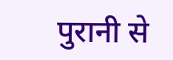पुरानी से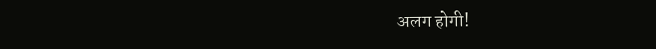अलग होगी!